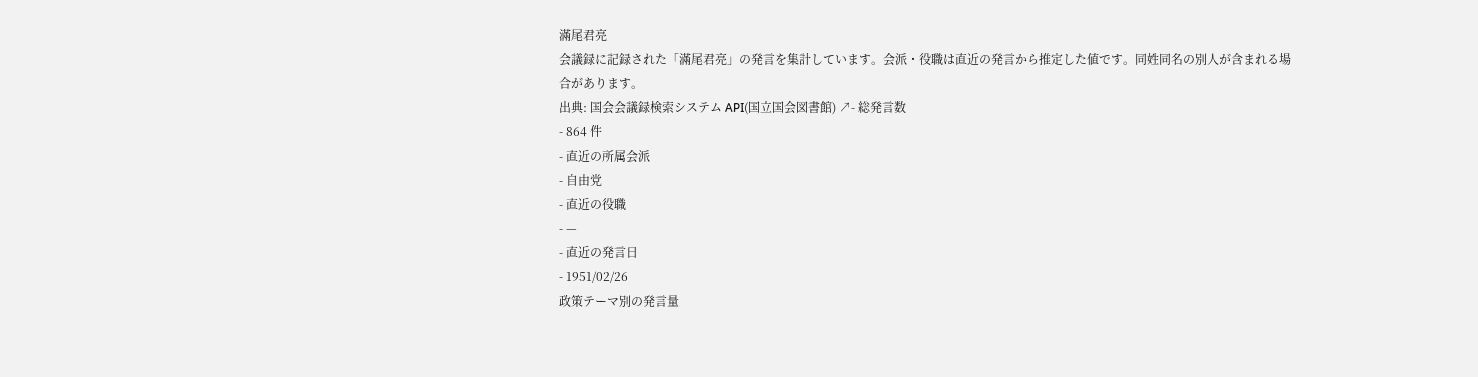滿尾君亮
会議録に記録された「滿尾君亮」の発言を集計しています。会派・役職は直近の発言から推定した値です。同姓同名の別人が含まれる場合があります。
出典: 国会会議録検索システム API(国立国会図書館) ↗- 総発言数
- 864 件
- 直近の所属会派
- 自由党
- 直近の役職
- —
- 直近の発言日
- 1951/02/26
政策テーマ別の発言量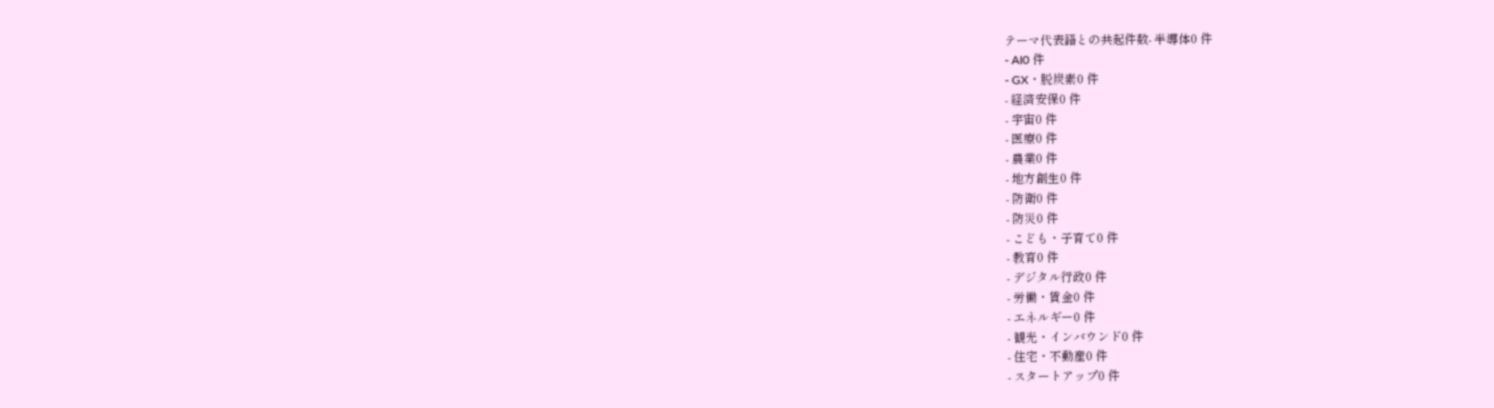テーマ代表語との共起件数- 半導体0 件
- AI0 件
- GX・脱炭素0 件
- 経済安保0 件
- 宇宙0 件
- 医療0 件
- 農業0 件
- 地方創生0 件
- 防衛0 件
- 防災0 件
- こども・子育て0 件
- 教育0 件
- デジタル行政0 件
- 労働・賃金0 件
- エネルギー0 件
- 観光・インバウンド0 件
- 住宅・不動産0 件
- スタートアップ0 件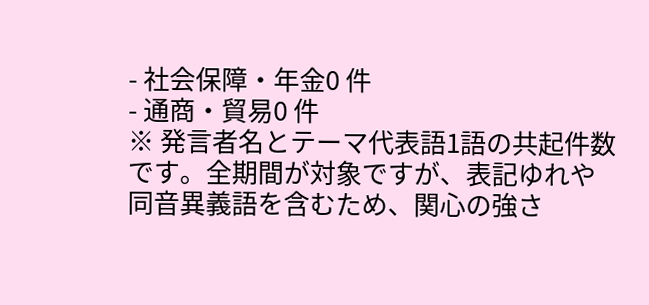- 社会保障・年金0 件
- 通商・貿易0 件
※ 発言者名とテーマ代表語1語の共起件数です。全期間が対象ですが、表記ゆれや 同音異義語を含むため、関心の強さ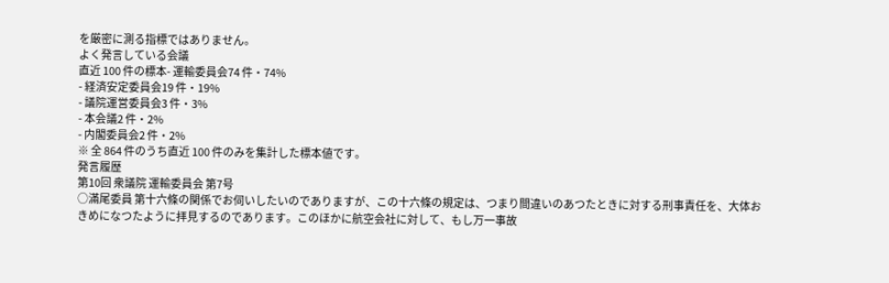を厳密に測る指標ではありません。
よく発言している会議
直近 100 件の標本- 運輸委員会74 件・74%
- 経済安定委員会19 件・19%
- 議院運営委員会3 件・3%
- 本会議2 件・2%
- 内閣委員会2 件・2%
※ 全 864 件のうち直近 100 件のみを集計した標本値です。
発言履歴
第10回 衆議院 運輸委員会 第7号
○滿尾委員 第十六條の関係でお伺いしたいのでありますが、この十六條の規定は、つまり間違いのあつたときに対する刑事責任を、大体おきめになつたように拝見するのであります。このほかに航空会社に対して、もし万一事故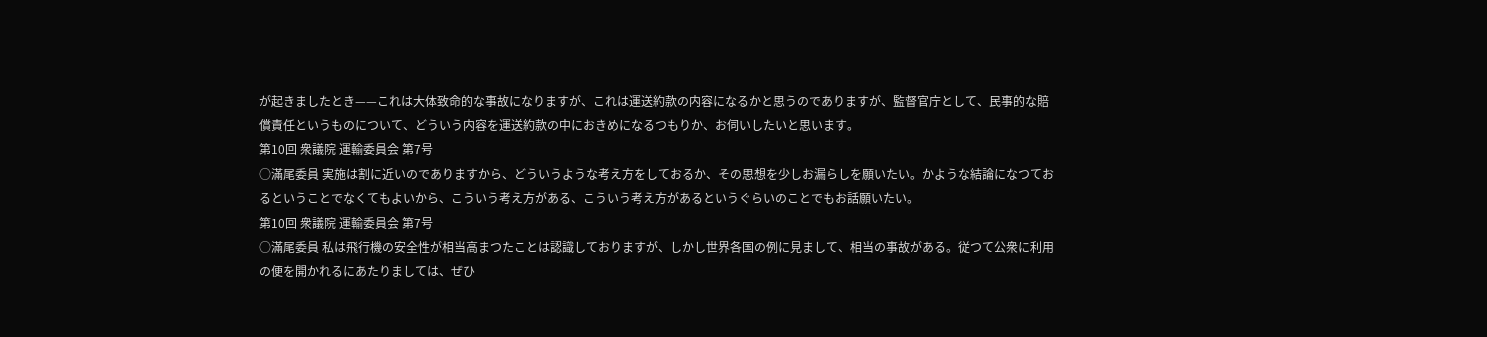が起きましたとき——これは大体致命的な事故になりますが、これは運送約款の内容になるかと思うのでありますが、監督官庁として、民事的な賠償責任というものについて、どういう内容を運送約款の中におきめになるつもりか、お伺いしたいと思います。
第10回 衆議院 運輸委員会 第7号
○滿尾委員 実施は割に近いのでありますから、どういうような考え方をしておるか、その思想を少しお漏らしを願いたい。かような結論になつておるということでなくてもよいから、こういう考え方がある、こういう考え方があるというぐらいのことでもお話願いたい。
第10回 衆議院 運輸委員会 第7号
○滿尾委員 私は飛行機の安全性が相当高まつたことは認識しておりますが、しかし世界各国の例に見まして、相当の事故がある。従つて公衆に利用の便を開かれるにあたりましては、ぜひ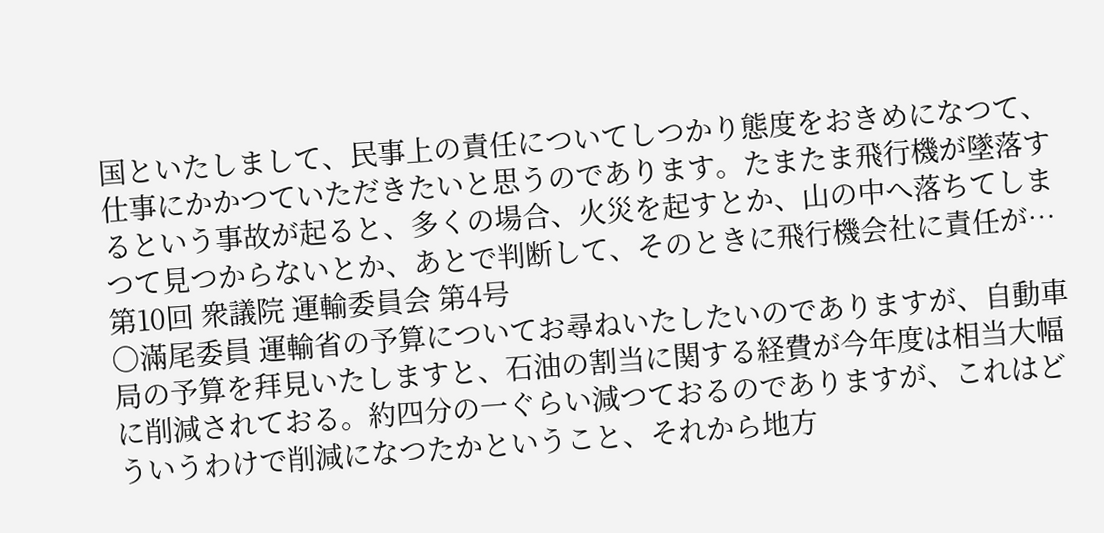国といたしまして、民事上の責任についてしつかり態度をおきめになつて、仕事にかかつていただきたいと思うのであります。たまたま飛行機が墜落するという事故が起ると、多くの場合、火災を起すとか、山の中へ落ちてしまつて見つからないとか、あとで判断して、そのときに飛行機会社に責任が…
第10回 衆議院 運輸委員会 第4号
○滿尾委員 運輸省の予算についてお尋ねいたしたいのでありますが、自動車局の予算を拜見いたしますと、石油の割当に関する経費が今年度は相当大幅に削減されておる。約四分の一ぐらい減つておるのでありますが、これはどういうわけで削減になつたかということ、それから地方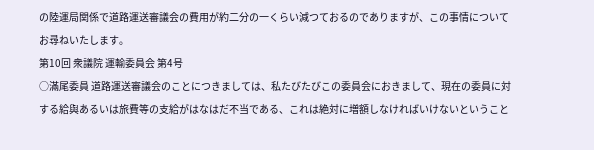の陸運局関係で道路運送審議会の費用が約二分の一くらい減つておるのでありますが、この事情についてお尋ねいたします。
第10回 衆議院 運輸委員会 第4号
○滿尾委員 道路運送審議会のことにつきましては、私たびたびこの委員会におきまして、現在の委員に対する給與あるいは旅費等の支給がはなはだ不当である、これは絶対に増額しなければいけないということ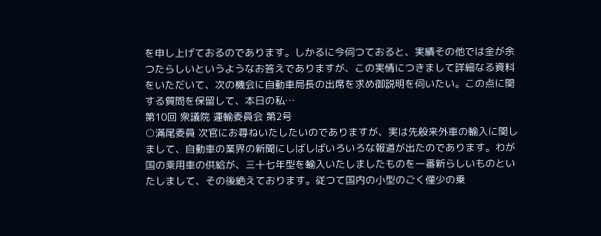を申し上げておるのであります。しかるに今伺つておると、実績その他では金が余つたらしいというようなお答えでありますが、この実情につきまして詳細なる資料をいただいて、次の機会に自動車局長の出席を求め御説明を伺いたい。この点に関する質問を保留して、本日の私…
第10回 衆議院 運輸委員会 第2号
○滿尾委員 次官にお尋ねいたしたいのでありますが、実は先般来外車の輸入に関しまして、自動車の業界の新聞にしばしばいろいろな報道が出たのであります。わが国の乘用車の供給が、三十七年型を輸入いたしましたものを一番新らしいものといたしまして、その後絶えております。従つて国内の小型のごく僅少の乗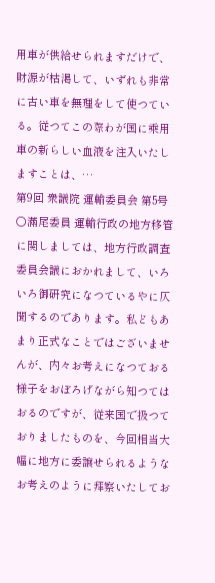用車が供給せられますだけで、財源が枯渇して、いずれも非常に古い車を無理をして使つている。従つてこの際わが国に乘用車の新らしい血液を注入いたしますことは、…
第9回 衆議院 運輸委員会 第5号
○滿尾委員 運輸行政の地方移管に関しましては、地方行政調査委員会議におかれまして、いろいろ御研究になつているやに仄聞するのであります。私どもあまり正式なことではございませんが、内々お考えになつておる様子をおぼろげながら知つてはおるのですが、従来国で扱つておりましたものを、今回相当大幅に地方に委譲せられるようなお考えのように拜察いたしてお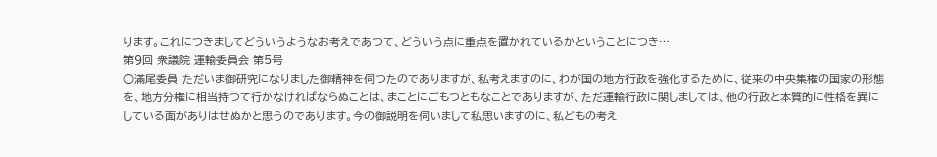ります。これにつきましてどういうようなお考えであつて、どういう点に重点を置かれているかということにつき…
第9回 衆議院 運輸委員会 第5号
○滿尾委員 ただいま御研究になりました御精神を伺つたのでありますが、私考えますのに、わが国の地方行政を強化するために、従来の中央集権の国家の形態を、地方分権に相当持つて行かなければならぬことは、まことにごもつともなことでありますが、ただ運輸行政に関しましては、他の行政と本質的に性格を異にしている面がありはせぬかと思うのであります。今の御説明を伺いまして私思いますのに、私どもの考え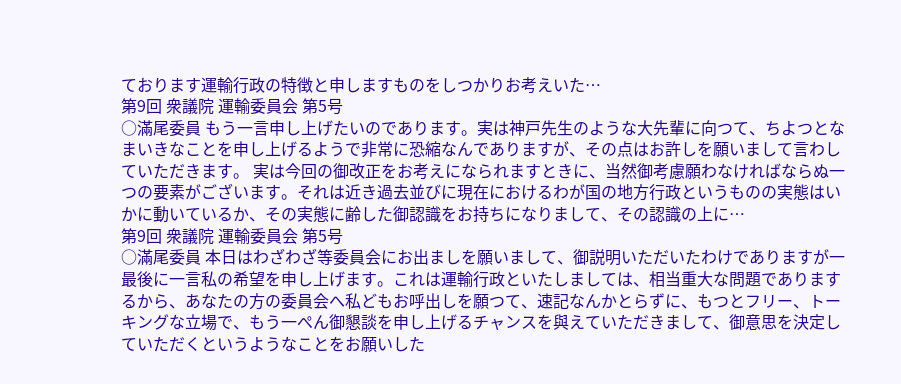ております運輸行政の特徴と申しますものをしつかりお考えいた…
第9回 衆議院 運輸委員会 第5号
○滿尾委員 もう一言申し上げたいのであります。実は神戸先生のような大先輩に向つて、ちよつとなまいきなことを申し上げるようで非常に恐縮なんでありますが、その点はお許しを願いまして言わしていただきます。 実は今回の御改正をお考えになられますときに、当然御考慮願わなければならぬ一つの要素がございます。それは近き過去並びに現在におけるわが国の地方行政というものの実態はいかに動いているか、その実態に齢した御認識をお持ちになりまして、その認識の上に…
第9回 衆議院 運輸委員会 第5号
○滿尾委員 本日はわざわざ等委員会にお出ましを願いまして、御説明いただいたわけでありますが一最後に一言私の希望を申し上げます。これは運輸行政といたしましては、相当重大な問題でありまするから、あなたの方の委員会へ私どもお呼出しを願つて、速記なんかとらずに、もつとフリー、トーキングな立場で、もう一ぺん御懇談を申し上げるチャンスを與えていただきまして、御意思を決定していただくというようなことをお願いした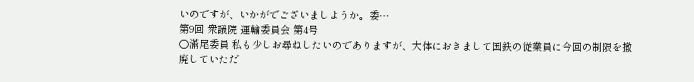いのですが、いかがでございましようか。委…
第9回 衆議院 運輸委員会 第4号
○滿尾委員 私も少しお尋ねしたいのでありますが、大体におきまして国鉄の従業員に今回の制限を撤廃していただ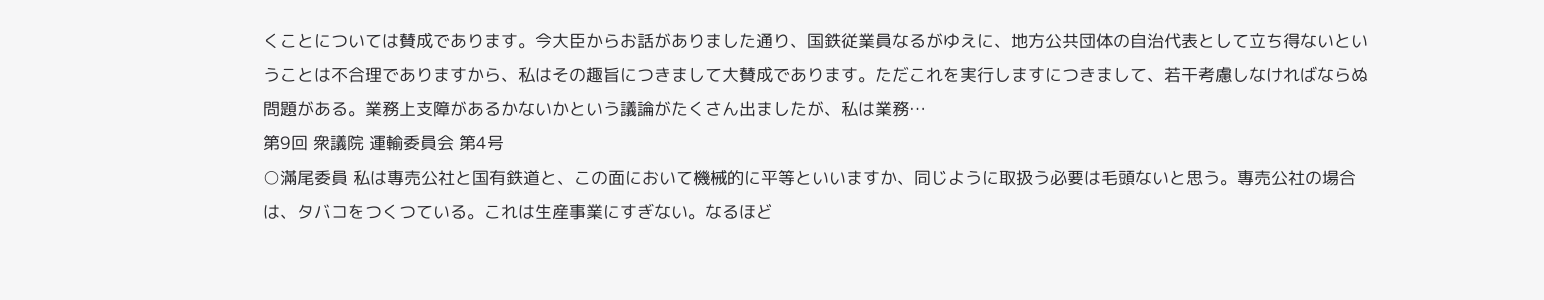くことについては賛成であります。今大臣からお話がありました通り、国鉄従業員なるがゆえに、地方公共団体の自治代表として立ち得ないということは不合理でありますから、私はその趣旨につきまして大賛成であります。ただこれを実行しますにつきまして、若干考慮しなければならぬ問題がある。業務上支障があるかないかという議論がたくさん出ましたが、私は業務…
第9回 衆議院 運輸委員会 第4号
○滿尾委員 私は專売公社と国有鉄道と、この面において機械的に平等といいますか、同じように取扱う必要は毛頭ないと思う。專売公社の場合は、タバコをつくつている。これは生産事業にすぎない。なるほど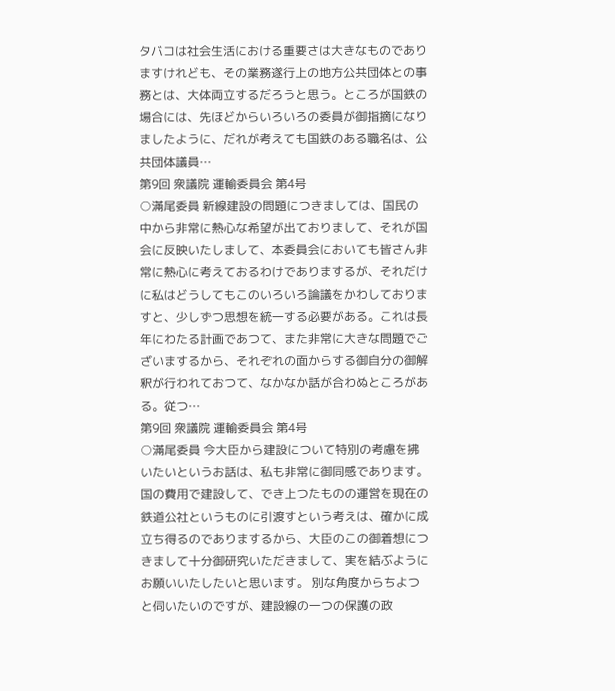タバコは社会生活における重要さは大きなものでありますけれども、その業務遂行上の地方公共団体との事務とは、大体両立するだろうと思う。ところが国鉄の場合には、先ほどからいろいろの委員が御指摘になりましたように、だれが考えても国鉄のある職名は、公共団体議員…
第9回 衆議院 運輸委員会 第4号
○滿尾委員 新線建設の問題につきましては、国民の中から非常に熱心な希望が出ておりまして、それが国会に反映いたしまして、本委員会においても皆さん非常に熱心に考えておるわけでありまするが、それだけに私はどうしてもこのいろいろ論議をかわしておりますと、少しずつ思想を統一する必要がある。これは長年にわたる計画であつて、また非常に大きな問題でございまするから、それぞれの面からする御自分の御解釈が行われておつて、なかなか話が合わぬところがある。従つ…
第9回 衆議院 運輸委員会 第4号
○滿尾委員 今大臣から建設について特別の考慮を拂いたいというお話は、私も非常に御同感であります。国の費用で建設して、でき上つたものの運営を現在の鉄道公社というものに引渡すという考えは、確かに成立ち得るのでありまするから、大臣のこの御着想につきまして十分御研究いただきまして、実を結ぶようにお願いいたしたいと思います。 別な角度からちよつと伺いたいのですが、建設線の一つの保護の政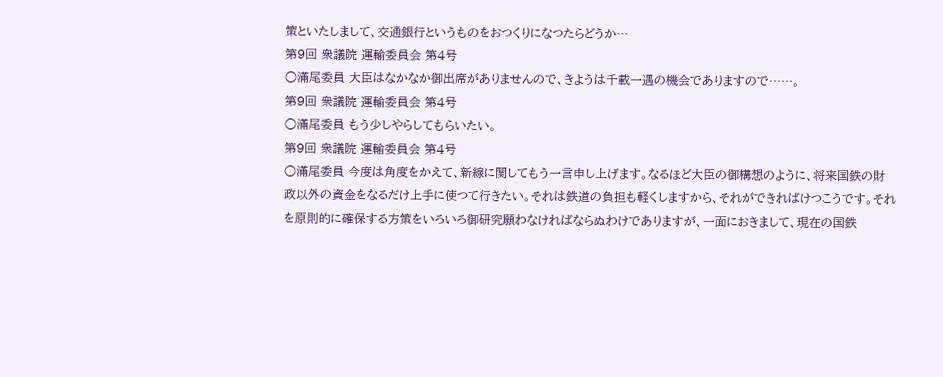策といたしまして、交通銀行というものをおつくりになつたらどうか…
第9回 衆議院 運輸委員会 第4号
○滿尾委員 大臣はなかなか御出席がありませんので、きようは千載一遇の機会でありますので……。
第9回 衆議院 運輸委員会 第4号
○滿尾委員 もう少しやらしてもらいたい。
第9回 衆議院 運輸委員会 第4号
○滿尾委員 今度は角度をかえて、新線に関してもう一言申し上げます。なるほど大臣の御構想のように、将来国鉄の財政以外の資金をなるだけ上手に使つて行きたい。それは鉄道の負担も軽くしますから、それができればけつこうです。それを原則的に確保する方策をいろいろ御研究願わなければならぬわけでありますが、一面におきまして、現在の国鉄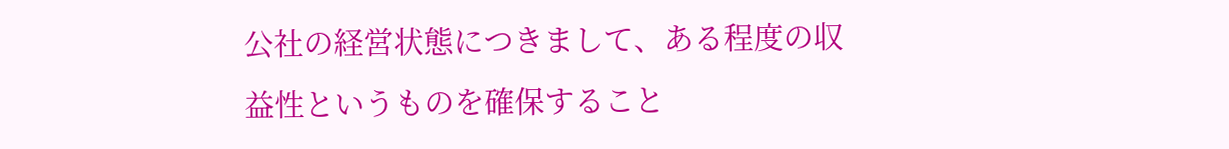公社の経営状態につきまして、ある程度の収益性というものを確保すること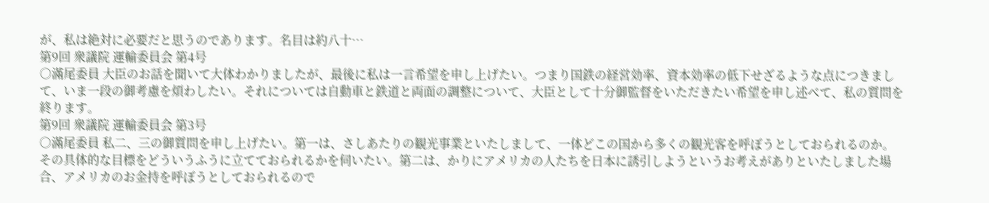が、私は絶対に必要だと思うのであります。名目は約八十…
第9回 衆議院 運輸委員会 第4号
○滿尾委員 大臣のお話を聞いて大体わかりましたが、最後に私は一言希望を申し上げたい。つまり国鉄の経営効率、資本効率の低下せざるような点につきまして、いま一段の御考慮を煩わしたい。それについては自動車と鉄道と両面の調整について、大臣として十分御監督をいただきたい希望を申し述べて、私の質問を終ります。
第9回 衆議院 運輸委員会 第3号
○滿尾委員 私二、三の御質問を申し上げたい。第一は、さしあたりの観光事業といたしまして、一体どこの国から多くの観光客を呼ぼうとしておられるのか。その具体的な目標をどういうふうに立てておられるかを伺いたい。第二は、かりにアメリカの人たちを日本に誘引しようというお考えがありといたしました場合、アメリカのお金持を呼ぼうとしておられるので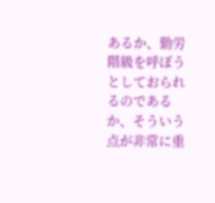あるか、勤労階級を呼ぼうとしておられるのであるか、そういう点が非常に重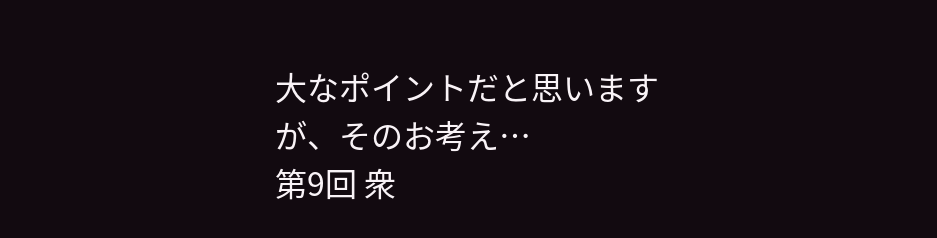大なポイントだと思いますが、そのお考え…
第9回 衆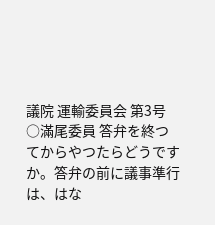議院 運輸委員会 第3号
○滿尾委員 答弁を終つてからやつたらどうですか。答弁の前に議事準行は、はな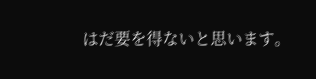はだ要を得ないと思います。